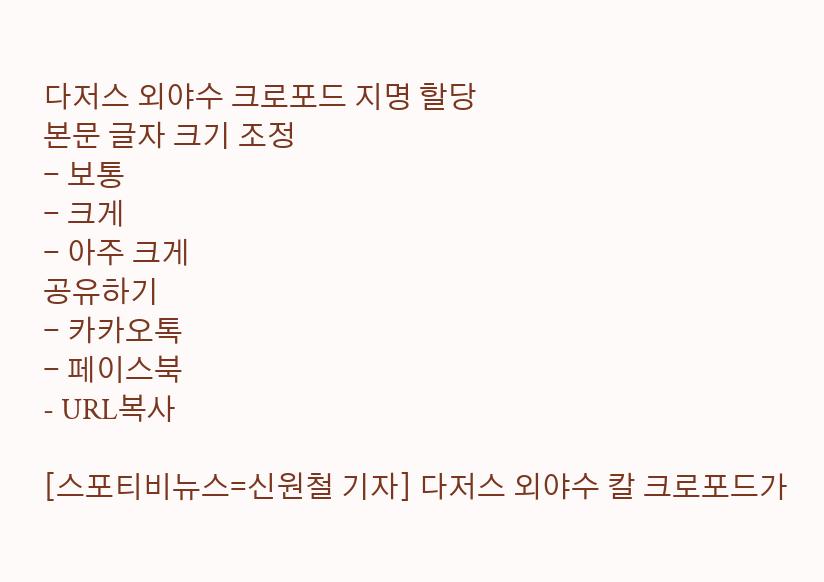다저스 외야수 크로포드 지명 할당
본문 글자 크기 조정
- 보통
- 크게
- 아주 크게
공유하기
- 카카오톡
- 페이스북
- URL복사

[스포티비뉴스=신원철 기자] 다저스 외야수 칼 크로포드가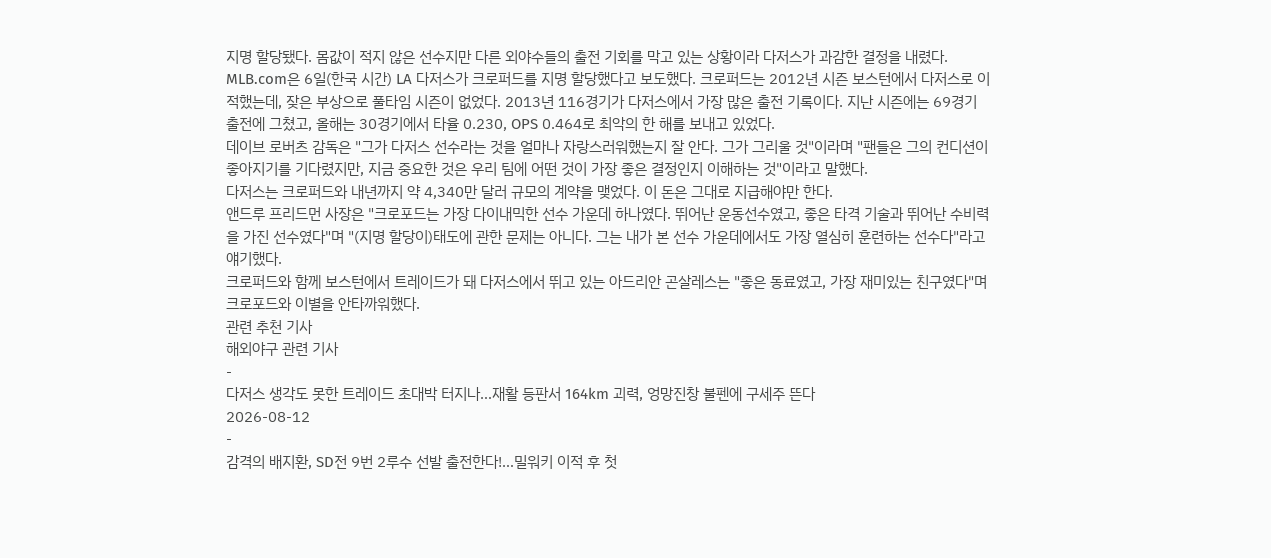지명 할당됐다. 몸값이 적지 않은 선수지만 다른 외야수들의 출전 기회를 막고 있는 상황이라 다저스가 과감한 결정을 내렸다.
MLB.com은 6일(한국 시간) LA 다저스가 크로퍼드를 지명 할당했다고 보도했다. 크로퍼드는 2012년 시즌 보스턴에서 다저스로 이적했는데, 잦은 부상으로 풀타임 시즌이 없었다. 2013년 116경기가 다저스에서 가장 많은 출전 기록이다. 지난 시즌에는 69경기 출전에 그쳤고, 올해는 30경기에서 타율 0.230, OPS 0.464로 최악의 한 해를 보내고 있었다.
데이브 로버츠 감독은 "그가 다저스 선수라는 것을 얼마나 자랑스러워했는지 잘 안다. 그가 그리울 것"이라며 "팬들은 그의 컨디션이 좋아지기를 기다렸지만, 지금 중요한 것은 우리 팀에 어떤 것이 가장 좋은 결정인지 이해하는 것"이라고 말했다.
다저스는 크로퍼드와 내년까지 약 4,340만 달러 규모의 계약을 맺었다. 이 돈은 그대로 지급해야만 한다.
앤드루 프리드먼 사장은 "크로포드는 가장 다이내믹한 선수 가운데 하나였다. 뛰어난 운동선수였고, 좋은 타격 기술과 뛰어난 수비력을 가진 선수였다"며 "(지명 할당이)태도에 관한 문제는 아니다. 그는 내가 본 선수 가운데에서도 가장 열심히 훈련하는 선수다"라고 얘기했다.
크로퍼드와 함께 보스턴에서 트레이드가 돼 다저스에서 뛰고 있는 아드리안 곤살레스는 "좋은 동료였고, 가장 재미있는 친구였다"며 크로포드와 이별을 안타까워했다.
관련 추천 기사
해외야구 관련 기사
-
다저스 생각도 못한 트레이드 초대박 터지나…재활 등판서 164km 괴력, 엉망진창 불펜에 구세주 뜬다
2026-08-12
-
감격의 배지환, SD전 9번 2루수 선발 출전한다!…밀워키 이적 후 첫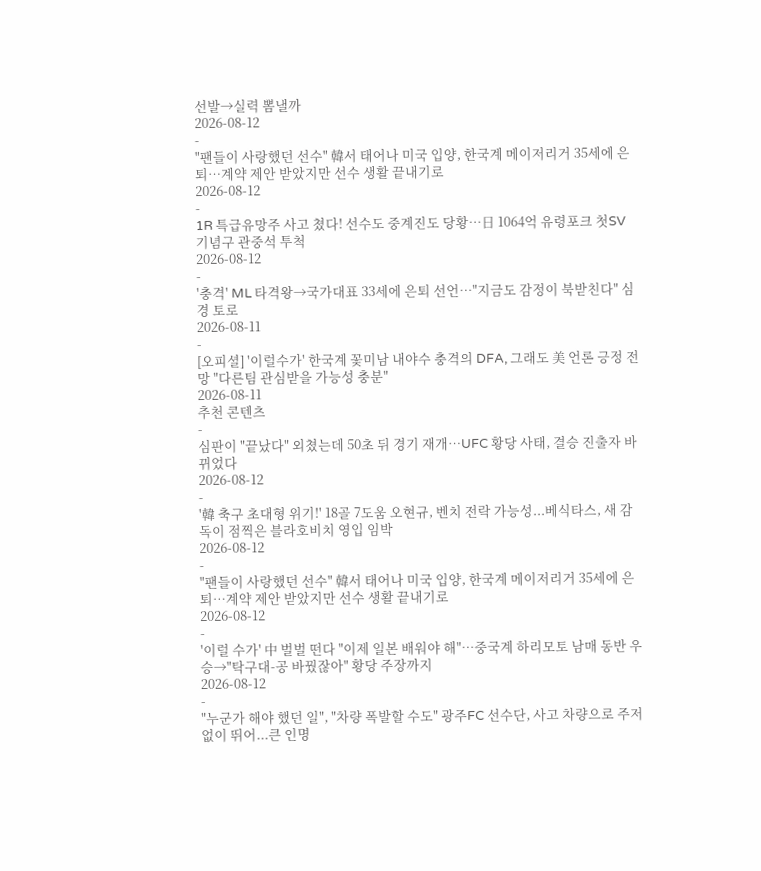선발→실력 뽐낼까
2026-08-12
-
"팬들이 사랑했던 선수" 韓서 태어나 미국 입양, 한국계 메이저리거 35세에 은퇴…계약 제안 받았지만 선수 생활 끝내기로
2026-08-12
-
1R 특급유망주 사고 쳤다! 선수도 중계진도 당황…日 1064억 유령포크 첫SV 기념구 관중석 투척
2026-08-12
-
'충격' ML 타격왕→국가대표 33세에 은퇴 선언…"지금도 감정이 북받친다" 심경 토로
2026-08-11
-
[오피셜] '이럴수가' 한국계 꽃미남 내야수 충격의 DFA, 그래도 美 언론 긍정 전망 "다른팀 관심받을 가능성 충분"
2026-08-11
추천 콘텐츠
-
심판이 "끝났다" 외쳤는데 50초 뒤 경기 재개…UFC 황당 사태, 결승 진출자 바뀌었다
2026-08-12
-
'韓 축구 초대형 위기!' 18골 7도움 오현규, 벤치 전락 가능성...베식타스, 새 감독이 점찍은 블라호비치 영입 임박
2026-08-12
-
"팬들이 사랑했던 선수" 韓서 태어나 미국 입양, 한국계 메이저리거 35세에 은퇴…계약 제안 받았지만 선수 생활 끝내기로
2026-08-12
-
'이럴 수가' 中 벌벌 떤다 "이제 일본 배워야 해"…중국계 하리모토 남매 동반 우승→"탁구대-공 바꿨잖아" 황당 주장까지
2026-08-12
-
"누군가 해야 했던 일", "차량 폭발할 수도" 광주FC 선수단, 사고 차량으로 주저 없이 뛰어...큰 인명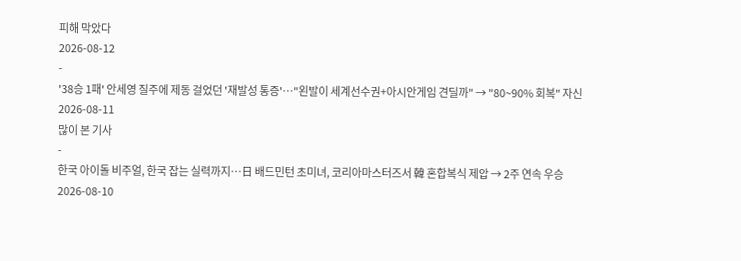피해 막았다
2026-08-12
-
'38승 1패' 안세영 질주에 제동 걸었던 '재발성 통증'…"왼발이 세계선수권+아시안게임 견딜까" → "80~90% 회복" 자신
2026-08-11
많이 본 기사
-
한국 아이돌 비주얼, 한국 잡는 실력까지…日 배드민턴 초미녀, 코리아마스터즈서 韓 혼합복식 제압 → 2주 연속 우승
2026-08-10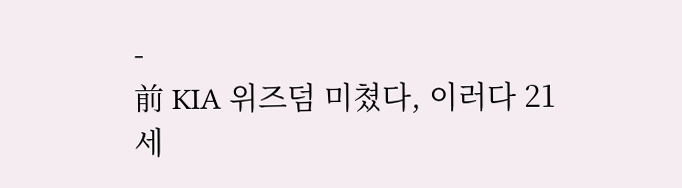-
前 KIA 위즈덤 미쳤다, 이러다 21세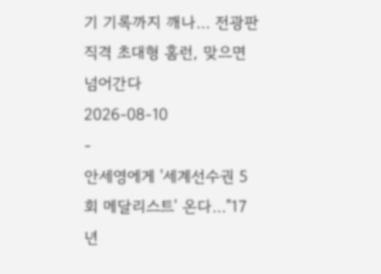기 기록까지 깨나… 전광판 직격 초대형 홈런, 맞으면 넘어간다
2026-08-10
-
안세영에게 '세계선수권 5회 메달리스트' 온다…"17년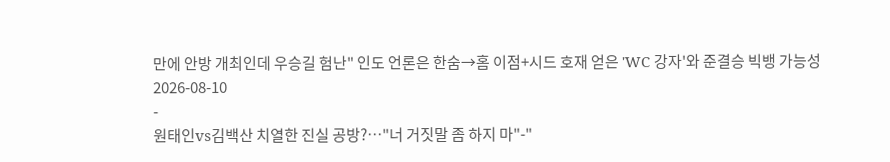만에 안방 개최인데 우승길 험난" 인도 언론은 한숨→홈 이점+시드 호재 얻은 'WC 강자'와 준결승 빅뱅 가능성
2026-08-10
-
원태인vs김백산 치열한 진실 공방?…"너 거짓말 좀 하지 마"-"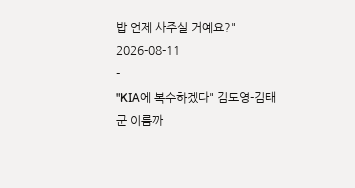밥 언제 사주실 거예요?"
2026-08-11
-
"KIA에 복수하겠다" 김도영-김태군 이름까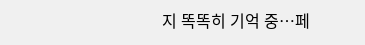지 똑똑히 기억 중…페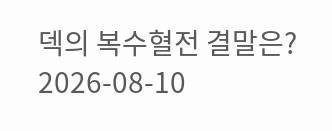덱의 복수혈전 결말은?
2026-08-10